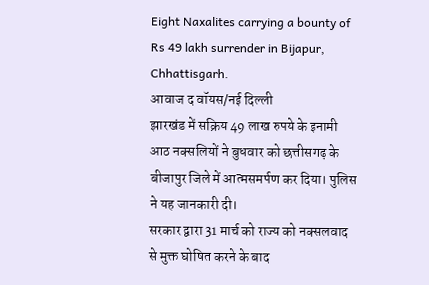Eight Naxalites carrying a bounty of Rs 49 lakh surrender in Bijapur, Chhattisgarh.
आवाज द वॉयस/नई दिल्ली
झारखंड में सक्रिय 49 लाख रुपये के इनामी आठ नक्सलियों ने बुधवार को छत्तीसगढ़ के बीजापुर जिले में आत्मसमर्पण कर दिया। पुलिस ने यह जानकारी दी।
सरकार द्वारा 31 मार्च को राज्य को नक्सलवाद से मुक्त घोषित करने के बाद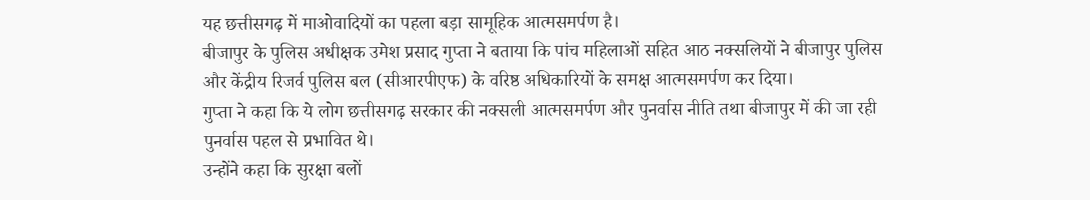यह छत्तीसगढ़ में माओवादियों का पहला बड़ा सामूहिक आत्मसमर्पण है।
बीजापुर के पुलिस अधीक्षक उमेश प्रसाद गुप्ता ने बताया कि पांच महिलाओं सहित आठ नक्सलियों ने बीजापुर पुलिस और केंद्रीय रिजर्व पुलिस बल (सीआरपीएफ) के वरिष्ठ अधिकारियों के समक्ष आत्मसमर्पण कर दिया।
गुप्ता ने कहा कि ये लोग छत्तीसगढ़ सरकार की नक्सली आत्मसमर्पण और पुनर्वास नीति तथा बीजापुर में की जा रही पुनर्वास पहल से प्रभावित थे।
उन्होंने कहा कि सुरक्षा बलों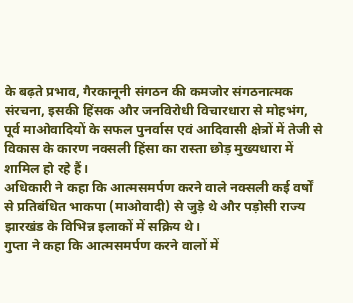के बढ़ते प्रभाव, गैरकानूनी संगठन की कमजोर संगठनात्मक संरचना, इसकी हिंसक और जनविरोधी विचारधारा से मोहभंग, पूर्व माओवादियों के सफल पुनर्वास एवं आदिवासी क्षेत्रों में तेजी से विकास के कारण नक्सली हिंसा का रास्ता छोड़ मुख्यधारा में शामिल हो रहे हैं।
अधिकारी ने कहा कि आत्मसमर्पण करने वाले नक्सली कई वर्षों से प्रतिबंधित भाकपा (माओवादी) से जुड़े थे और पड़ोसी राज्य झारखंड के विभिन्न इलाकों में सक्रिय थे।
गुप्ता ने कहा कि आत्मसमर्पण करने वालों में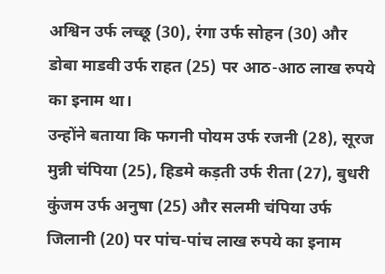अश्विन उर्फ लच्छू (30), रंगा उर्फ सोहन (30) और डोबा माडवी उर्फ राहत (25) पर आठ-आठ लाख रुपये का इनाम था।
उन्होंने बताया कि फगनी पोयम उर्फ रजनी (28), सूरज मुन्नी चंपिया (25), हिडमे कड़ती उर्फ रीता (27), बुधरी कुंजम उर्फ अनुषा (25) और सलमी चंपिया उर्फ जिलानी (20) पर पांच-पांच लाख रुपये का इनाम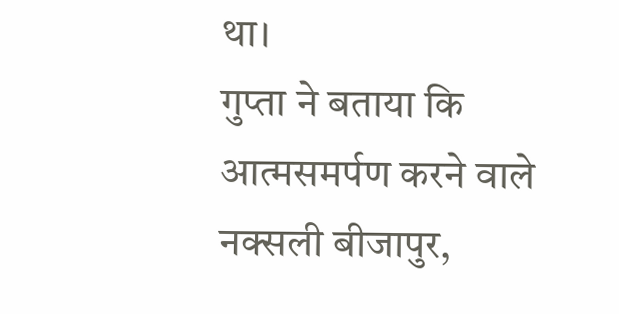था।
गुप्ता ने बताया कि आत्मसमर्पण करने वाले नक्सली बीजापुर,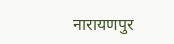नारायणपुर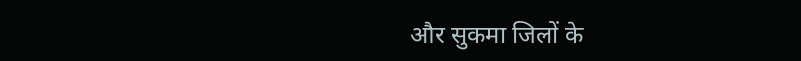और सुकमा जिलों के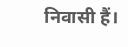निवासी हैं।